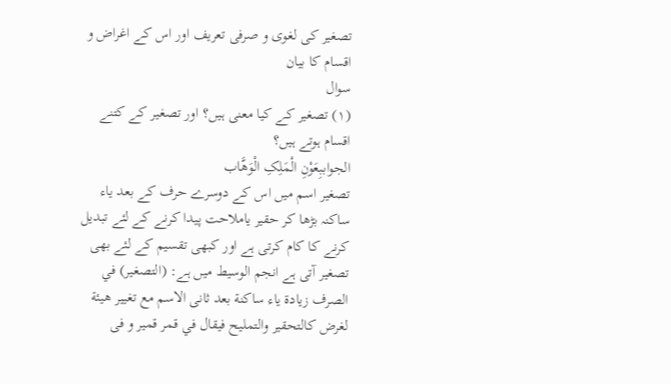تصغیر کی لغوی و صرفی تعریف اور اس کے اغراض و اقسام کا بیان
سوال
(۱) تصغیر کے کیا معنی ہیں؟ اور تصغیر کے کتنے اقسام ہوتے ہیں؟
الجواببِعَوْنِ الْمَلِکِ الْوَھَّاب
تصغیر اسم میں اس کے دوسرے حرف کے بعد یاء ساکنہ بڑھا کر حقیر یاملاحت پیدا کرنے کے لئے تبدیل کرنے کا کام کرتی ہے اور کبھی تقسیم کے لئے بھی تصغیر آتی ہے انجم الوسیط میں ہے: (التصغير) في الصرف زيادة ياء ساكنة بعد ثانى الاسم مع تغيير هيئة لغرض كالتحقير والتمليح فيقال في قمر قمیر و فی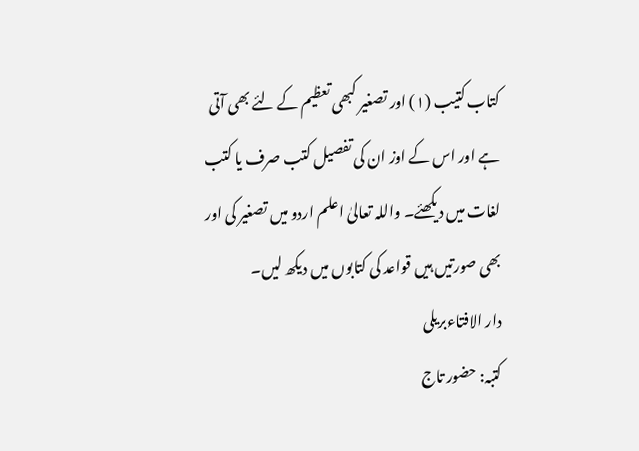کتاب کتیب (۱) اور تصغیر کبھی تعظیم کے لئے بھی آتی ہے اور اس کے اوز ان کی تفصیل کتب صرف یا کتب لغات میں دیکھئے۔ واللہ تعالیٰ اعلم اردو میں تصغیر کی اور بھی صورتیں ہیں قواعد کی کتابوں میں دیکھ لیں۔
دار الافتاءبریلی
کتبہ: حضور تاج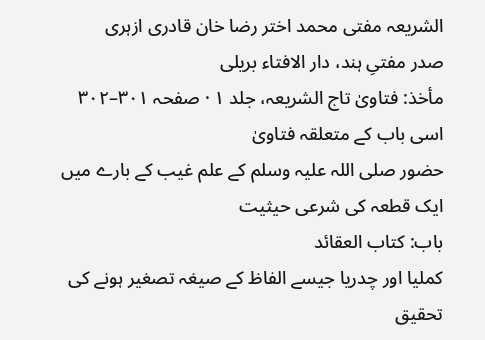الشریعہ مفتی محمد اختر رضا خان قادری ازہری
صدر مفتیِ ہند، دار الافتاء بریلی
مأخذ: فتاویٰ تاج الشریعہ، جلد ۱ · صفحہ ۳۰۱–۳۰۲
اسی باب کے متعلقہ فتاویٰ
حضور صلی اللہ علیہ وسلم کے علم غیب کے بارے میں ایک قطعہ کی شرعی حیثیت
باب: کتاب العقائد
کملیا اور چدریا جیسے الفاظ کے صیغہ تصغیر ہونے کی تحقیق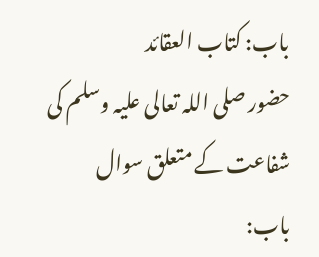باب: کتاب العقائد
حضور صلی اللہ تعالی علیہ وسلم کی شفاعت کے متعلق سوال
باب: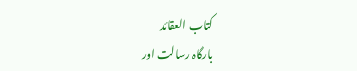کتاب العقائد
بارگاہ رسالت اور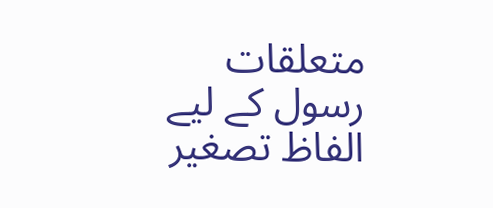متعلقات رسول کے لیے الفاظ تصغیر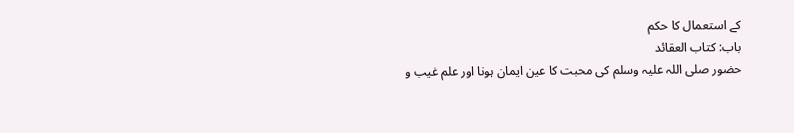کے استعمال کا حکم
باب: کتاب العقائد
حضور صلی اللہ علیہ وسلم کی محبت کا عین ایمان ہونا اور علم غیب و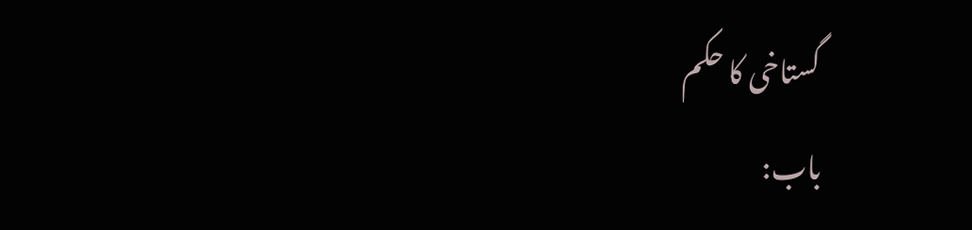گستاخی کا حکم
باب: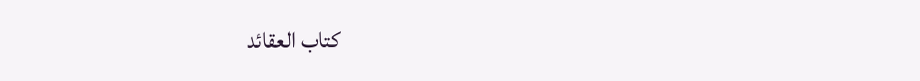کتاب العقائد